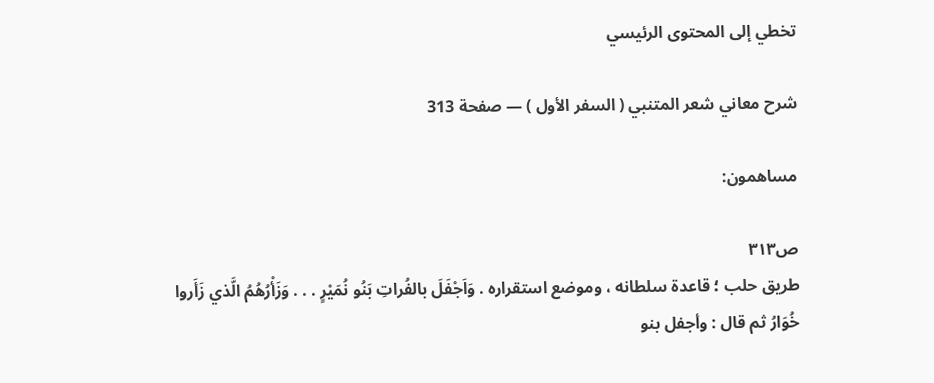تخطي إلى المحتوى الرئيسي

شرح معاني شعر المتنبي ( السفر الأول ) — صفحة 313

مساهمون:

ص٣١٣
طريق حلب ؛ قاعدة سلطانه ، وموضع استقراره . وَاَجْفَلَ بالفُراتِ بَنُو نُمَيْرٍ . . . وَزَأْرُهُمُ الَّذي زَأَروا خُوَارُ ثم قال : وأجفل بنو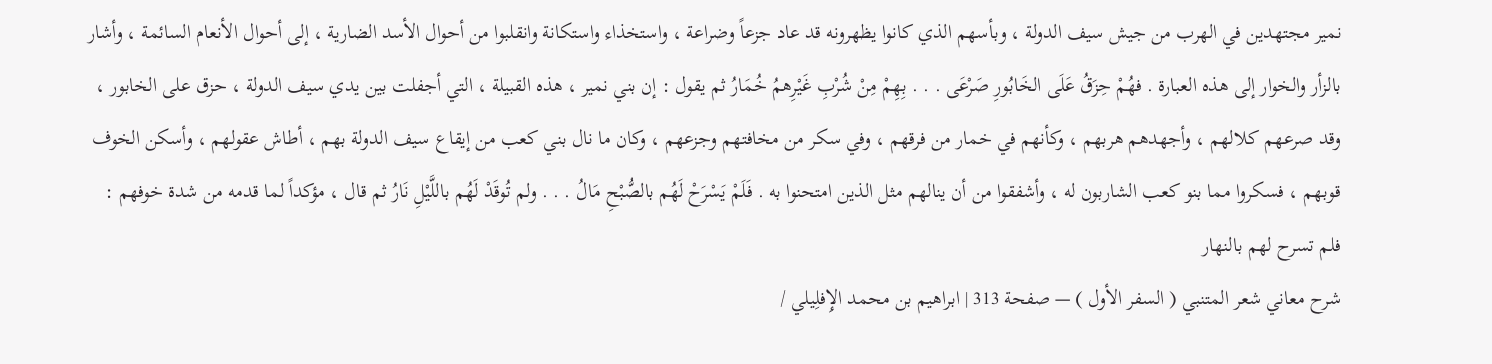نمير مجتهدين في الهرب من جيش سيف الدولة ، وبأسهم الذي كانوا يظهرونه قد عاد جزعاً وضراعة ، واستخذاء واستكانة وانقلبوا من أحوال الأسد الضارية ، إلى أحوال الأنعام السائمة ، وأشار بالزأر والخوار إلى هذه العبارة . فهُمْ حِزَقُ عَلَى الخَابُورِ صَرْعَى . . . بِهِمْ مِنْ شُرْبِ غَيْرِهمُ خُمَارُ ثم يقول : إن بني نمير ، هذه القبيلة ، التي أجفلت بين يدي سيف الدولة ، حزق على الخابور ، وقد صرعهم كلالهم ، وأجهدهم هربهم ، وكأنهم في خمار من فرقهم ، وفي سكر من مخافتهم وجزعهم ، وكان ما نال بني كعب من إيقاع سيف الدولة بهم ، أطاش عقولهم ، وأسكن الخوف قوبهم ، فسكروا مما بنو كعب الشاربون له ، وأشفقوا من أن ينالهم مثل الذين امتحنوا به . فَلَمْ يَسْرَحْ لَهُم بالصُّبْحِ مَالُ . . . ولم تُوقَدْ لَهُم باللَّيْلِ نَارُ ثم قال ، مؤكداً لما قدمه من شدة خوفهم : فلم تسرح لهم بالنهار
شرح معاني شعر المتنبي ( السفر الأول ) — صفحة 313 | ابراهيم بن محمد الإِفلِيلي /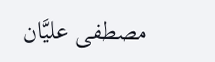مصطفى عليَّان